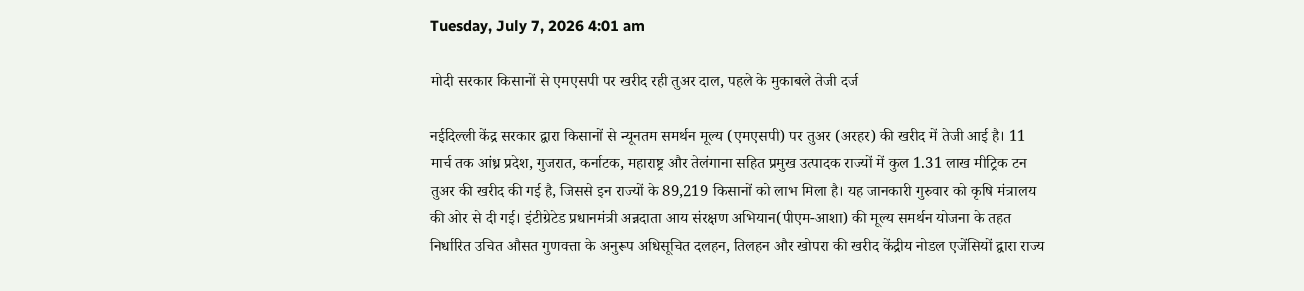Tuesday, July 7, 2026 4:01 am

मोदी सरकार किसानों से एमएसपी पर खरीद रही तुअर दाल, पहले के मुकाबले तेजी दर्ज

नईदिल्ली केंद्र सरकार द्वारा किसानों से न्यूनतम समर्थन मूल्य (एमएसपी) पर तुअर (अरहर) की खरीद में तेजी आई है। 11 मार्च तक आंध्र प्रदेश, गुजरात, कर्नाटक, महाराष्ट्र और तेलंगाना सहित प्रमुख उत्पादक राज्यों में कुल 1.31 लाख मीट्रिक टन तुअर की खरीद की गई है, जिससे इन राज्यों के 89,219 किसानों को लाभ मिला है। यह जानकारी गुरुवार को कृषि मंत्रालय की ओर से दी गई। इंटीग्रेटेड प्रधानमंत्री अन्नदाता आय संरक्षण अभियान(पीएम-आशा) की मूल्य समर्थन योजना के तहत निर्धारित उचित औसत गुणवत्ता के अनुरूप अधिसूचित दलहन, तिलहन और खोपरा की खरीद केंद्रीय नोडल एजेंसियों द्वारा राज्य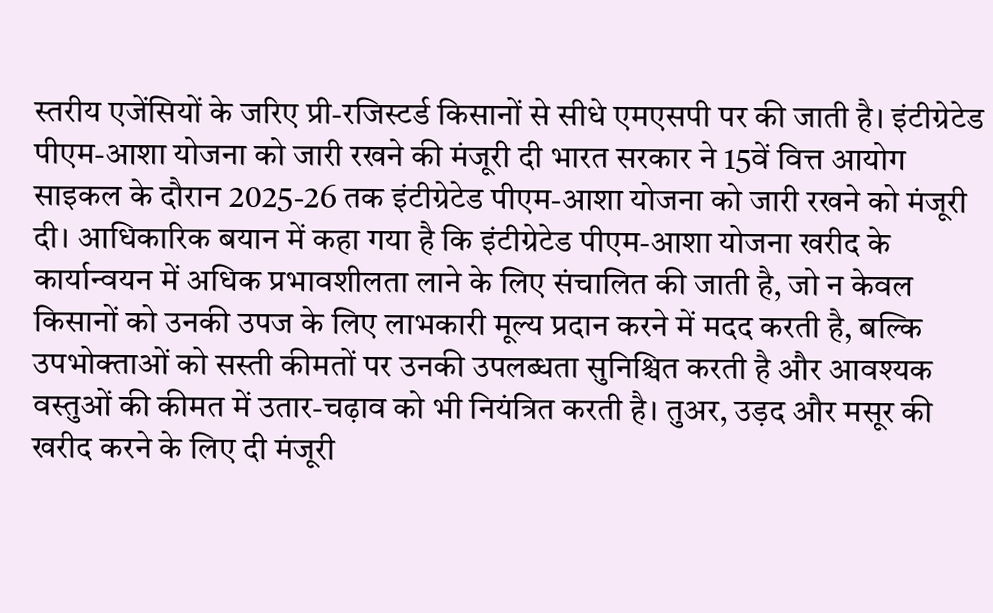स्तरीय एजेंसियों के जरिए प्री-रजिस्टर्ड किसानों से सीधे एमएसपी पर की जाती है। इंटीग्रेटेड पीएम-आशा योजना को जारी रखने की मंजूरी दी भारत सरकार ने 15वें वित्त आयोग साइकल के दौरान 2025-26 तक इंटीग्रेटेड पीएम-आशा योजना को जारी रखने को मंजूरी दी। आधिकारिक बयान में कहा गया है कि इंटीग्रेटेड पीएम-आशा योजना खरीद के कार्यान्वयन में अधिक प्रभावशीलता लाने के लिए संचालित की जाती है, जो न केवल किसानों को उनकी उपज के लिए लाभकारी मूल्य प्रदान करने में मदद करती है, बल्कि उपभोक्ताओं को सस्ती कीमतों पर उनकी उपलब्धता सुनिश्चित करती है और आवश्यक वस्तुओं की कीमत में उतार-चढ़ाव को भी नियंत्रित करती है। तुअर, उड़द और मसूर की खरीद करने के लिए दी मंजूरी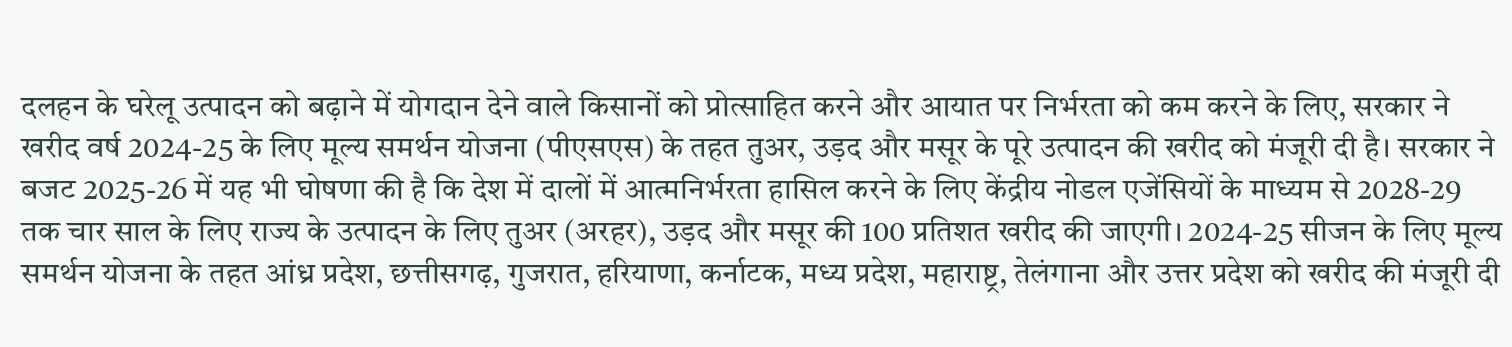दलहन के घरेलू उत्पादन को बढ़ाने में योगदान देने वाले किसानों को प्रोत्साहित करने और आयात पर निर्भरता को कम करने के लिए, सरकार ने खरीद वर्ष 2024-25 के लिए मूल्य समर्थन योजना (पीएसएस) के तहत तुअर, उड़द और मसूर के पूरे उत्पादन की खरीद को मंजूरी दी है। सरकार ने बजट 2025-26 में यह भी घोषणा की है कि देश में दालों में आत्मनिर्भरता हासिल करने के लिए केंद्रीय नोडल एजेंसियों के माध्यम से 2028-29 तक चार साल के लिए राज्य के उत्पादन के लिए तुअर (अरहर), उड़द और मसूर की 100 प्रतिशत खरीद की जाएगी। 2024-25 सीजन के लिए मूल्य समर्थन योजना के तहत आंध्र प्रदेश, छत्तीसगढ़, गुजरात, हरियाणा, कर्नाटक, मध्य प्रदेश, महाराष्ट्र, तेलंगाना और उत्तर प्रदेश को खरीद की मंजूरी दी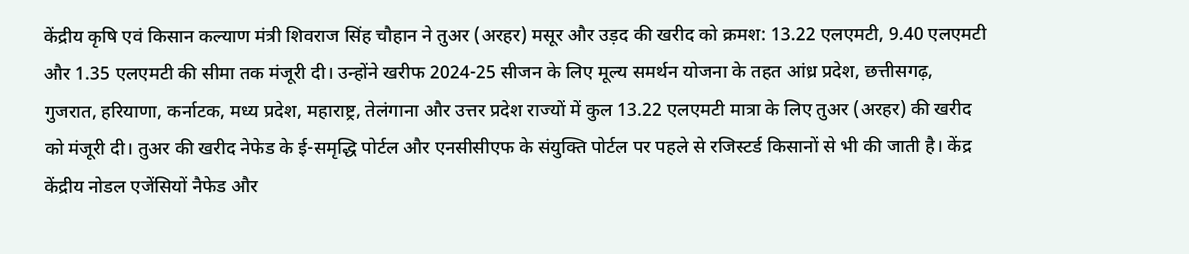केंद्रीय कृषि एवं किसान कल्याण मंत्री शिवराज सिंह चौहान ने तुअर (अरहर) मसूर और उड़द की खरीद को क्रमश: 13.22 एलएमटी, 9.40 एलएमटी और 1.35 एलएमटी की सीमा तक मंजूरी दी। उन्होंने खरीफ 2024-25 सीजन के लिए मूल्य समर्थन योजना के तहत आंध्र प्रदेश, छत्तीसगढ़, गुजरात, हरियाणा, कर्नाटक, मध्य प्रदेश, महाराष्ट्र, तेलंगाना और उत्तर प्रदेश राज्यों में कुल 13.22 एलएमटी मात्रा के लिए तुअर (अरहर) की खरीद को मंजूरी दी। तुअर की खरीद नेफेड के ई-समृद्धि पोर्टल और एनसीसीएफ के संयुक्ति पोर्टल पर पहले से रजिस्टर्ड किसानों से भी की जाती है। केंद्र केंद्रीय नोडल एजेंसियों नैफेड और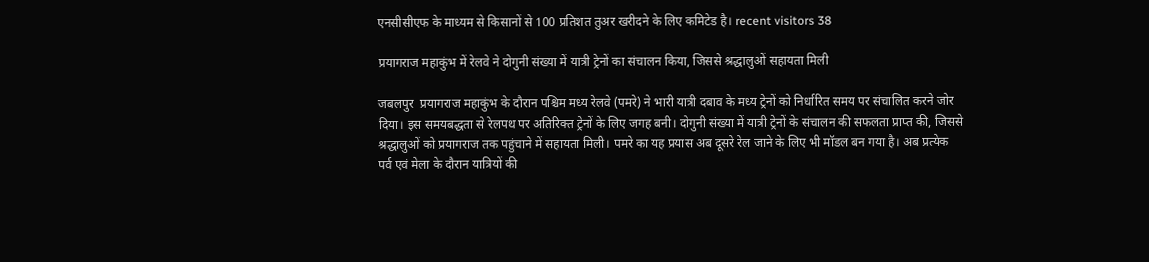एनसीसीएफ के माध्यम से किसानों से 100 प्रतिशत तुअर खरीदने के लिए कमिटेड है। recent visitors 38

प्रयागराज महाकुंभ में रेलवे ने दोगुनी संख्या में यात्री ट्रेनों का संचालन किया, जिससे श्रद्धालुओं सहायता मिली

जबलपुर  प्रयागराज महाकुंभ के दौरान पश्चिम मध्य रेलवे (पमरे) ने भारी यात्री दबाव के मध्य ट्रेनों को निर्धारित समय पर संचालित करने जोर दिया। इस समयबद्धता से रेलपथ पर अतिरिक्त ट्रेनों के लिए जगह बनी। दोगुनी संख्या में यात्री ट्रेनों के संचालन की सफलता प्राप्त की, जिससे श्रद्धालुओं को प्रयागराज तक पहुंचाने में सहायता मिली। पमरे का यह प्रयास अब दूसरे रेल जाने के लिए भी मॉडल बन गया है। अब प्रत्येक पर्व एवं मेला के दौरान यात्रियों की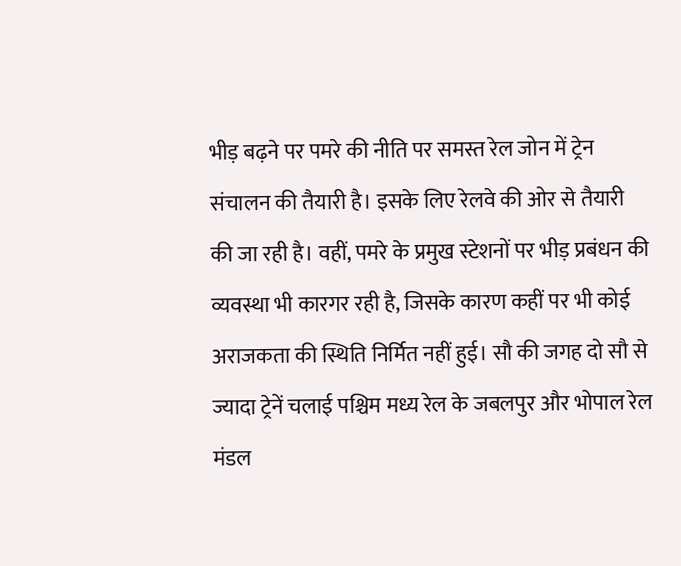भीड़ बढ़ने पर पमरे की नीति पर समस्त रेल जोन में ट्रेन संचालन की तैयारी है। इसके लिए रेलवे की ओर से तैयारी की जा रही है। वहीं, पमरे के प्रमुख स्टेशनों पर भीड़ प्रबंधन की व्यवस्था भी कारगर रही है, जिसके कारण कहीं पर भी कोई अराजकता की स्थिति निर्मित नहीं हुई। सौ की जगह दो सौ से ज्यादा ट्रेनें चलाई पश्चिम मध्य रेल के जबलपुर और भोपाल रेल मंडल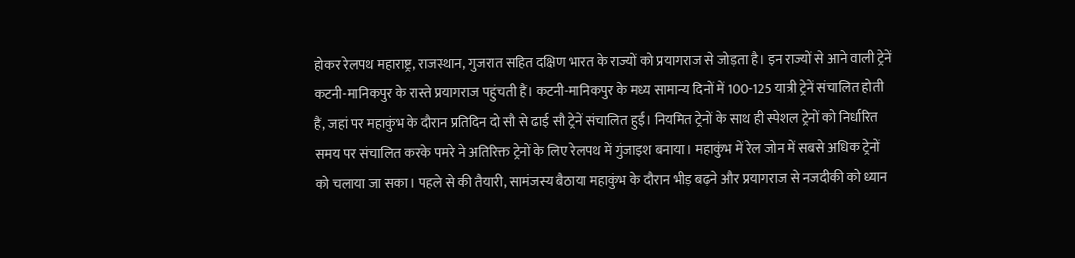होकर रेलपथ महाराष्ट्र, राजस्थान, गुजरात सहित दक्षिण भारत के राज्यों को प्रयागराज से जोड़ता है। इन राज्यों से आने वाली ट्रेनें कटनी-मानिकपुर के रास्ते प्रयागराज पहुंचती हैं। कटनी-मानिकपुर के मध्य सामान्य दिनों में 100-125 यात्री ट्रेनें संचालित होती हैं, जहां पर महाकुंभ के दौरान प्रतिदिन दो सौ से ढाई सौ ट्रेनें संचालित हुईं। नियमित ट्रेनों के साथ ही स्पेशल ट्रेनों को निर्धारित समय पर संचालित करके पमरे ने अतिरिक्त ट्रेनों के लिए रेलपथ में गुंजाइश बनाया। महाकुंभ में रेल जोन में सबसे अधिक ट्रेनों को चलाया जा सका। पहले से की तैयारी, सामंजस्य बैठाया महाकुंभ के दौरान भीड़ बढ़ने और प्रयागराज से नजदीकी को ध्यान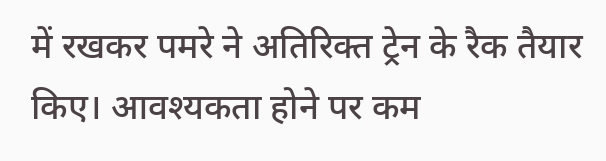में रखकर पमरे ने अतिरिक्त ट्रेन के रैक तैयार किए। आवश्यकता होने पर कम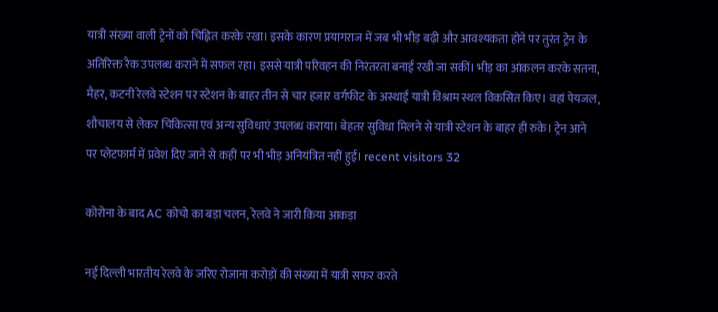यात्री संख्या वाली ट्रेनों को चिह्नित करके रखा। इसके कारण प्रयागराज में जब भी भीड़ बढ़ी और आवश्यकता होने पर तुरंत ट्रेन के अतिरिक्त रैक उपलब्ध कराने में सफल रहा। इससे यात्री परिवहन की निरंतरता बनाई रखी जा सकीं। भीड़ का आंकलन करके सतना, मैहर, कटनी रेलवे स्टेशन पर स्टेशन के बाहर तीन से चार हजार वर्गफीट के अस्थाई यात्री विश्राम स्थल विकसित किए। वहां पेयजल, शौचालय से लेकर चिकित्सा एवं अन्य सुविधाएं उपलब्ध कराया। बेहतर सुविधा मिलने से यात्री स्टेशन के बाहर ही रुके। ट्रेन आने पर प्लेटफार्म में प्रवेश दिए जाने से कहीं पर भी भीड़ अनियंत्रित नहीं हुई। recent visitors 32

कोरोना के बाद AC कोचो का बड़ा चलन, रेलवे ने जारी किया आकड़ा

नई दिल्ली भारतीय रेलवे के जरिए रोजाना करोड़ों की संख्या में यात्री सफर करते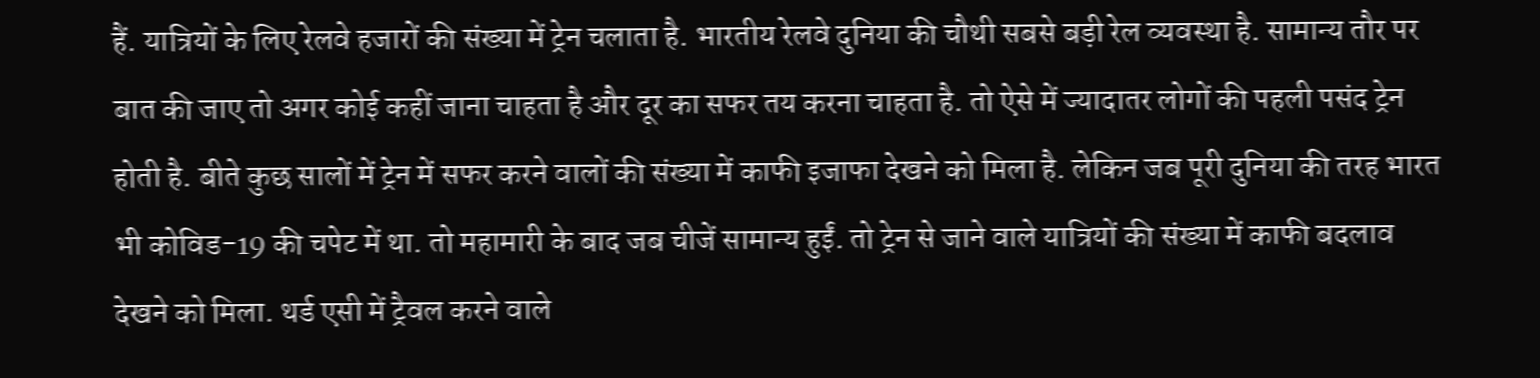हैं. यात्रियों के लिए रेलवे हजारों की संख्या में ट्रेन चलाता है. भारतीय रेलवे दुनिया की चौथी सबसे बड़ी रेल व्यवस्था है. सामान्य तौर पर बात की जाए तो अगर कोई कहीं जाना चाहता है और दूर का सफर तय करना चाहता है. तो ऐसे में ज्यादातर लोगों की पहली पसंद ट्रेन होती है. बीते कुछ सालों में ट्रेन में सफर करने वालों की संख्या में काफी इजाफा देखने को मिला है. लेकिन जब पूरी दुनिया की तरह भारत भी कोविड-19 की चपेट में था. तो महामारी के बाद जब चीजें सामान्य हुईं. तो ट्रेन से जाने वाले यात्रियों की संख्या में काफी बदलाव देखने को मिला. थर्ड एसी में ट्रैवल करने वाले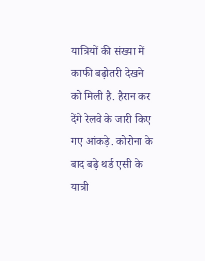यात्रियों की संख्या में काफी बढ़ोतरी देखने को मिली है. हैरान कर देंगे रेलवे के जारी किए गए आंकड़े. कोरोना के बाद बढ़े थर्ड एसी के यात्री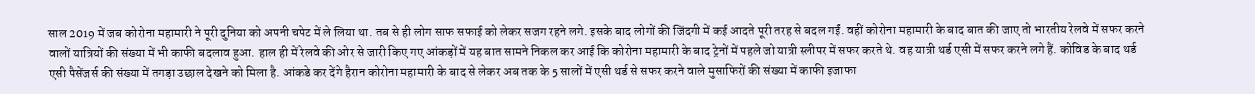साल 2019 में जब कोरोना महामारी ने पूरी दुनिया को अपनी चपेट में ले लिया था. तब से ही लोग साफ सफाई को लेकर सजग रहने लगे. इसके बाद लोगों की जिंदगी में कई आदते पूरी तरह से बदल गईं. वहीं कोरोना महामारी के बाद बात की जाए तो भारतीय रेलवे में सफर करने वालों यात्रियों की संख्या में भी काफी बदलाव हुआ. हाल ही में रेलवे की ओर से जारी किए गए आंकड़ों में यह बात सामने निकल कर आई कि कोरोना महामारी के बाद ट्रेनों में पहले जो यात्री स्लीपर में सफर करते थे. वह यात्री थर्ड एसी में सफर करने लगे हैं. कोविड के बाद थर्ड एसी पैसेंजर्स की संख्या में तगड़ा उछाल देखने को मिला है. आंकडे कर देंगे हैरान कोरोना महामारी के बाद से लेकर अब तक के 5 सालों में एसी थर्ड से सफर करने वाले मुसाफिरों की संख्या में काफी इजाफा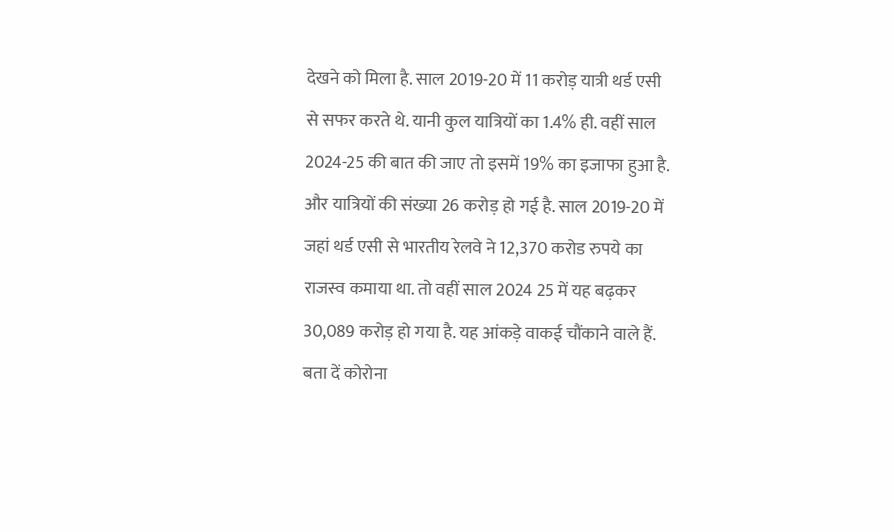देखने को मिला है. साल 2019-20 में 11 करोड़ यात्री थर्ड एसी से सफर करते थे. यानी कुल यात्रियों का 1.4% ही. वहीं साल 2024-25 की बात की जाए तो इसमें 19% का इजाफा हुआ है. और यात्रियों की संख्या 26 करोड़ हो गई है. साल 2019-20 में जहां थर्ड एसी से भारतीय रेलवे ने 12,370 करोड रुपये का राजस्व कमाया था. तो वहीं साल 2024 25 में यह बढ़कर 30,089 करोड़ हो गया है. यह आंकड़े वाकई चौंकाने वाले हैं. बता दें कोरोना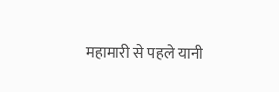महामारी से पहले यानी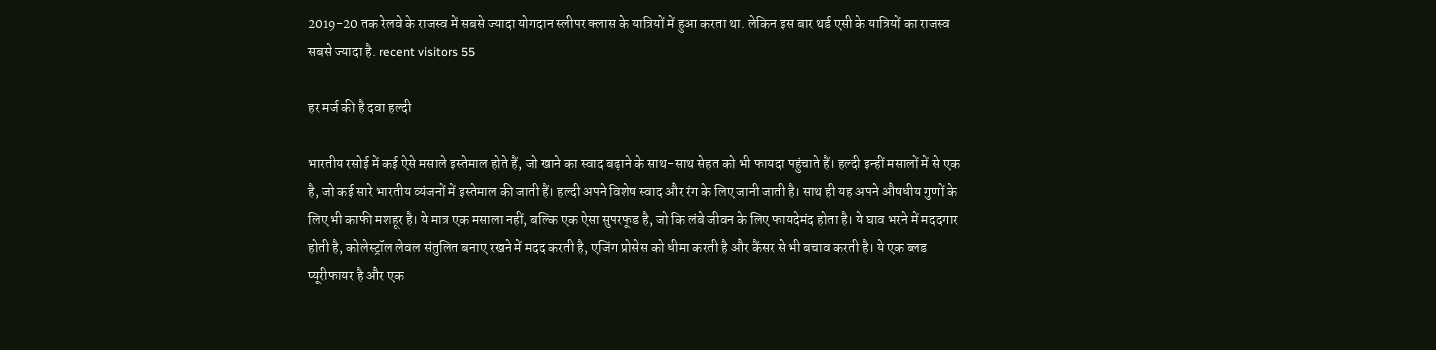2019-20 तक रेलवे के राजस्व में सबसे ज्यादा योगदान स्लीपर क्लास के यात्रियों में हुआ करता था. लेकिन इस बार थर्ड एसी के यात्रियों का राजस्व सबसे ज्यादा है. recent visitors 55

हर मर्ज की है दवा हल्दी

भारतीय रसोई में कई ऐसे मसाले इस्तेमाल होते हैं, जो खाने का स्वाद बढ़ाने के साथ-साथ सेहत को भी फायदा पहुंचाते हैं। हल्दी इन्हीं मसालों में से एक है, जो कई सारे भारतीय व्यंजनों में इस्तेमाल की जाती हैं। हल्दी अपने विशेष स्वाद और रंग के लिए जानी जाती है। साथ ही यह अपने औषधीय गुणों के लिए भी काफी मशहूर है। ये मात्र एक मसाला नहीं, बल्कि एक ऐसा सुपरफूड है, जो कि लंबे जीवन के लिए फायदेमंद होता है। ये घाव भरने में मददगार होती है, कोलेस्ट्रॉल लेवल संतुलित बनाए रखने में मदद करती है, एजिंग प्रोसेस को धीमा करती है और कैंसर से भी बचाव करती है। ये एक ब्लड प्यूरीफायर है और एक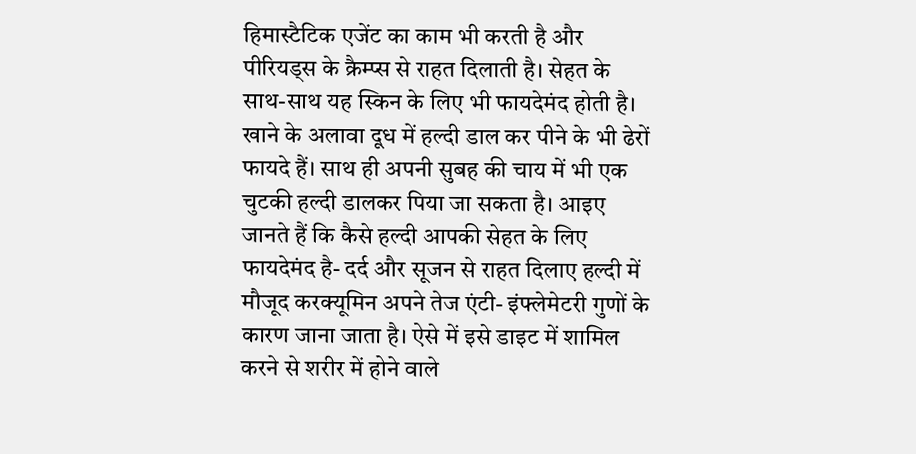हिमास्टैटिक एजेंट का काम भी करती है और पीरियड्स के क्रैम्प्स से राहत दिलाती है। सेहत के साथ-साथ यह स्किन के लिए भी फायदेमंद होती है। खाने के अलावा दूध में हल्दी डाल कर पीने के भी ढेरों फायदे हैं। साथ ही अपनी सुबह की चाय में भी एक चुटकी हल्दी डालकर पिया जा सकता है। आइए जानते हैं कि कैसे हल्दी आपकी सेहत के लिए फायदेमंद है- दर्द और सूजन से राहत दिलाए हल्दी में मौजूद करक्यूमिन अपने तेज एंटी- इंफ्लेमेटरी गुणों के कारण जाना जाता है। ऐसे में इसे डाइट में शामिल करने से शरीर में होने वाले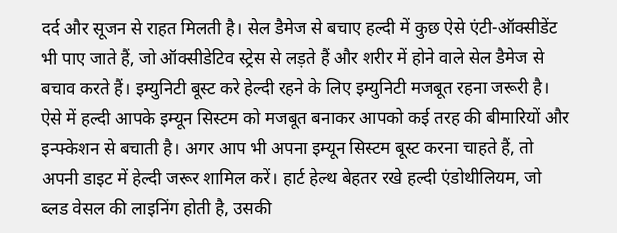दर्द और सूजन से राहत मिलती है। सेल डैमेज से बचाए हल्दी में कुछ ऐसे एंटी-ऑक्सीडेंट भी पाए जाते हैं, जो ऑक्सीडेटिव स्ट्रेस से लड़ते हैं और शरीर में होने वाले सेल डैमेज से बचाव करते हैं। इम्युनिटी बूस्ट करे हेल्दी रहने के लिए इम्युनिटी मजबूत रहना जरूरी है। ऐसे में हल्दी आपके इम्यून सिस्टम को मजबूत बनाकर आपको कई तरह की बीमारियों और इन्फ्केशन से बचाती है। अगर आप भी अपना इम्यून सिस्टम बूस्ट करना चाहते हैं, तो अपनी डाइट में हेल्दी जरूर शामिल करें। हार्ट हेल्थ बेहतर रखे हल्दी एंडोथीलियम, जो ब्लड वेसल की लाइनिंग होती है, उसकी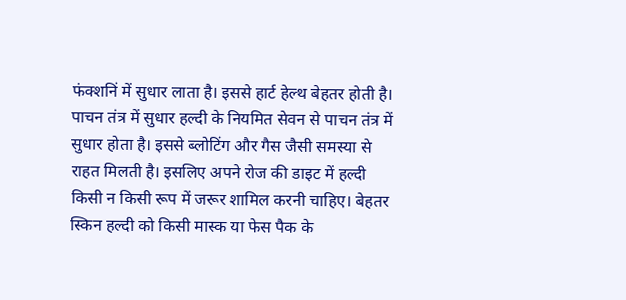फंक्शनिं में सुधार लाता है। इससे हार्ट हेल्थ बेहतर होती है। पाचन तंत्र में सुधार हल्दी के नियमित सेवन से पाचन तंत्र में सुधार होता है। इससे ब्लोटिंग और गैस जैसी समस्या से राहत मिलती है। इसलिए अपने रोज की डाइट में हल्दी किसी न किसी रूप में जरूर शामिल करनी चाहिए। बेहतर स्किन हल्दी को किसी मास्क या फेस पैक के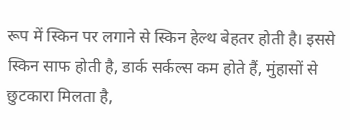रूप में स्किन पर लगाने से स्किन हेल्थ बेहतर होती है। इससे स्किन साफ होती है, डार्क सर्कल्स कम होते हैं, मुंहासों से छुटकारा मिलता है,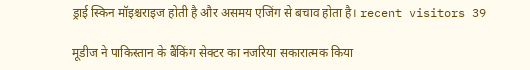ड्राई स्किन मॉइश्चराइज होती है और असमय एजिंग से बचाव होता है। recent visitors 39

मूडीज ने पाकिस्तान के बैंकिंग सेक्टर का नजरिया सकारात्मक किया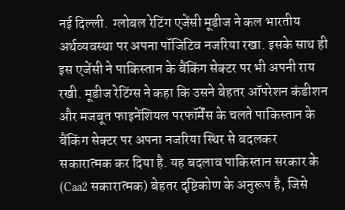नई दिल्ली.  ग्‍लोबल रेटिंग एजेंसी मूडीज ने कल भारतीय अर्थव्यवस्था पर अपना पॉजिटिव नजरिया रखा. इसके साथ ही इस एजेंसी ने पाकिस्तान के बैंकिंग सेक्टर पर भी अपनी राय रखी. मूडीज रेटिंग्स ने कहा कि उसने बेहतर ऑपरेशन कंडीशन और मजबूत फाइनेंशियल परफॉर्मेंस के चलते पाकिस्तान के बैंकिंग सेक्टर पर अपना नजरिया स्थिर से बदलकर सकारात्मक कर दिया है. यह बदलाव पाकिस्तान सरकार के (Caa2 सकारात्मक) बेहतर दृष्टिकोण के अनुरूप है, जिसे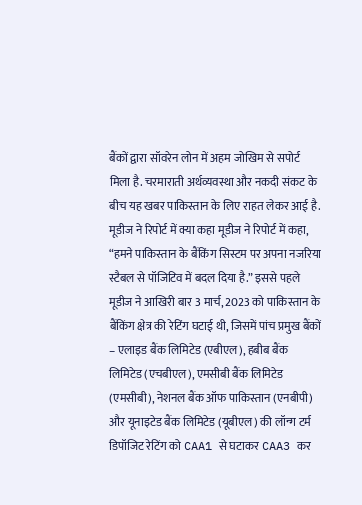बैंकों द्वारा सॉवरेन लोन में अहम जोखिम से सपोर्ट मिला है. चरमाराती अर्थव्यवस्था और नकदी संकट के बीच यह खबर पाकिस्तान के लिए राहत लेकर आई है. मूडीज ने रिपोर्ट में क्या कहा मूडीज ने रिपोर्ट में कहा, “हमने पाकिस्तान के बैंकिंग सिस्टम पर अपना नजरिया स्टैबल से पॉजिटिव में बदल दिया है.” इससे पहले मूडीज ने आखिरी बार 3 मार्च, 2023 को पाकिस्तान के बैंकिंग क्षेत्र की रेटिंग घटाई थी, जिसमें पांच प्रमुख बैंकों – एलाइड बैंक लिमिटेड (एबीएल), हबीब बैंक लिमिटेड (एचबीएल), एमसीबी बैंक लिमिटेड (एमसीबी), नेशनल बैंक ऑफ पाकिस्तान (एनबीपी) और यूनाइटेड बैंक लिमिटेड (यूबीएल) की लॉन्ग टर्म डिपॉजिट रेटिंग को CAA1 से घटाकर CAA3 कर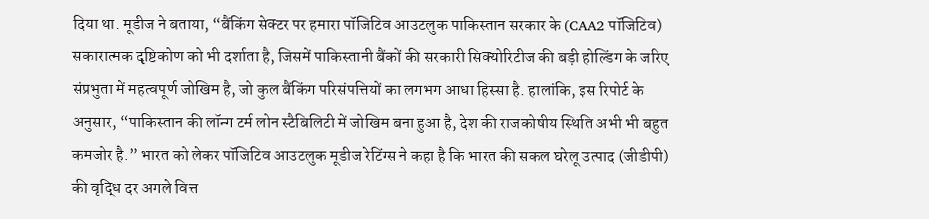दिया था. मूडीज ने बताया, “बैंकिंग सेक्टर पर हमारा पॉजिटिव आउटलुक पाकिस्तान सरकार के (CAA2 पॉजिटिव) सकारात्मक दृष्टिकोण को भी दर्शाता है, जिसमें पाकिस्तानी बैंकों की सरकारी सिक्योरिटीज की बड़ी होल्डिंग के जरिए संप्रभुता में महत्वपूर्ण जोखिम है, जो कुल बैंकिंग परिसंपत्तियों का लगभग आधा हिस्सा है. हालांकि, इस रिपोर्ट के अनुसार, “पाकिस्तान की लॉन्ग टर्म लोन स्टैबिलिटी में जोखिम बना हुआ है, देश की राजकोषीय स्थिति अभी भी बहुत कमजोर है.” भारत को लेकर पॉजिटिव आउटलुक मूडीज रेटिंग्‍स ने कहा है कि भारत की सकल घरेलू उत्पाद (जीडीपी) की वृद्धि दर अगले वित्त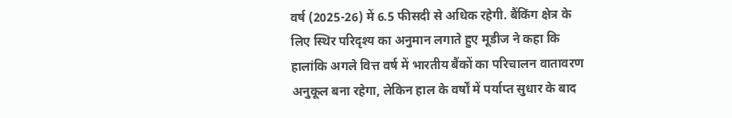वर्ष (2025-26) में 6.5 फीसदी से अधिक रहेगी. बैंकिंग क्षेत्र के लिए स्थिर परिदृश्य का अनुमान लगाते हुए मूडीज ने कहा कि हालांकि अगले वित्त वर्ष में भारतीय बैंकों का परिचालन वातावरण अनुकूल बना रहेगा, लेकिन हाल के वर्षों में पर्याप्त सुधार के बाद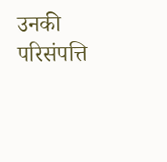उनकी परिसंपत्ति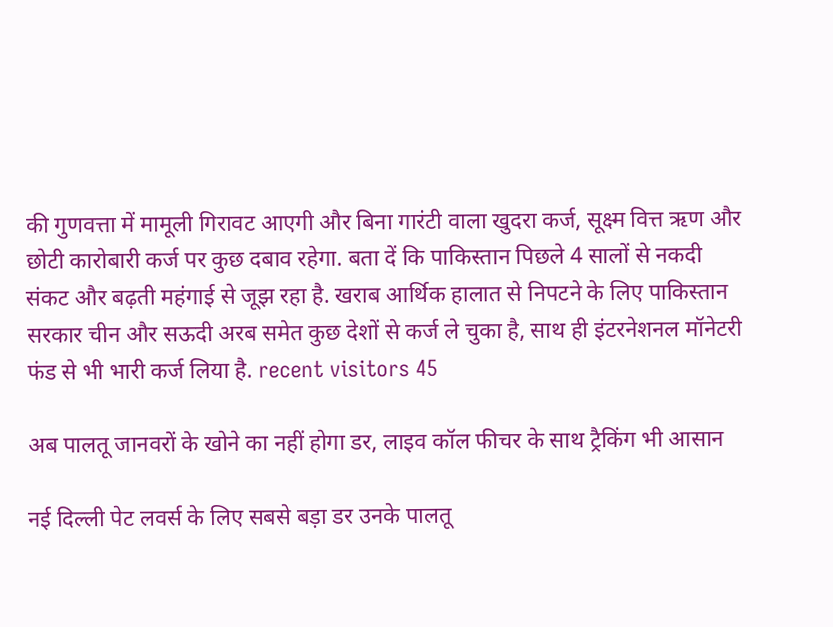की गुणवत्ता में मामूली गिरावट आएगी और बिना गारंटी वाला खुदरा कर्ज, सूक्ष्म वित्त ऋण और छोटी कारोबारी कर्ज पर कुछ दबाव रहेगा. बता दें कि पाकिस्तान पिछले 4 सालों से नकदी संकट और बढ़ती महंगाई से जूझ रहा है. खराब आर्थिक हालात से निपटने के लिए पाकिस्तान सरकार चीन और सऊदी अरब समेत कुछ देशों से कर्ज ले चुका है, साथ ही इंटरनेशनल मॉनेटरी फंड से भी भारी कर्ज लिया है. recent visitors 45

अब पालतू जानवरों के खोने का नहीं होगा डर, लाइव कॉल फीचर के साथ ट्रैकिंग भी आसान

नई दिल्ली पेट लवर्स के लिए सबसे बड़ा डर उनके पालतू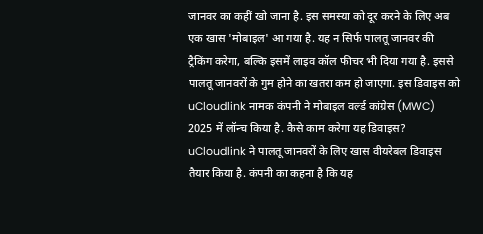जानवर का कहीं खो जाना है. इस समस्या को दूर करने के लिए अब एक खास 'मोबाइल' आ गया है. यह न सिर्फ पालतू जानवर की ट्रैकिंग करेगा, बल्कि इसमें लाइव कॉल फीचर भी दिया गया है. इससे पालतू जानवरों के गुम होने का खतरा कम हो जाएगा. इस डिवाइस को uCloudlink नामक कंपनी ने मोबाइल वर्ल्ड कांग्रेस (MWC) 2025 में लॉन्च किया है. कैसे काम करेगा यह डिवाइस? uCloudlink ने पालतू जानवरों के लिए खास वीयरेबल डिवाइस तैयार किया है. कंपनी का कहना है कि यह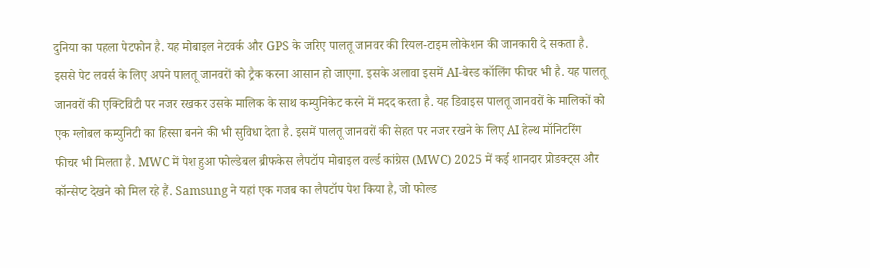दुनिया का पहला पेटफोन है. यह मोबाइल नेटवर्क और GPS के जरिए पालतू जानवर की रियल-टाइम लोकेशन की जानकारी दे सकता है. इससे पेट लवर्स के लिए अपने पालतू जानवरों को ट्रैक करना आसान हो जाएगा. इसके अलावा इसमें AI-बेस्ड कॉलिंग फीचर भी है. यह पालतू जानवरों की एक्टिविटी पर नजर रखकर उसके मालिक के साथ कम्युनिकेट करने में मदद करता है. यह डिवाइस पालतू जानवरों के मालिकों को एक ग्लोबल कम्युनिटी का हिस्सा बनने की भी सुविधा देता है. इसमें पालतू जानवरों की सेहत पर नजर रखने के लिए AI हेल्थ मॉनिटरिंग फीचर भी मिलता है. MWC में पेश हुआ फोल्डेबल ब्रीफकेस लैपटॉप मोबाइल वर्ल्ड कांग्रेस (MWC) 2025 में कई शानदार प्रोडक्ट्स और कॉन्सेप्ट देखने को मिल रहे हैं. Samsung ने यहां एक गजब का लैपटॉप पेश किया है, जो फोल्ड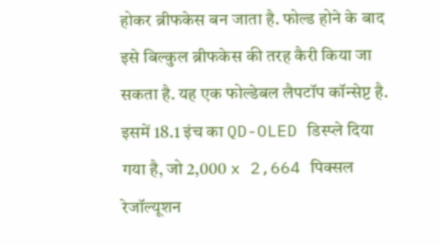होकर ब्रीफकेस बन जाता है. फोल्ड होने के बाद इसे बिल्कुल ब्रीफकेस की तरह कैरी किया जा सकता है. यह एक फोल्डेबल लैपटॉप कॉन्सेप्ट है. इसमें 18.1 इंच का QD-OLED डिस्प्ले दिया गया है, जो 2,000 x 2,664 पिक्सल रेजॉल्यूशन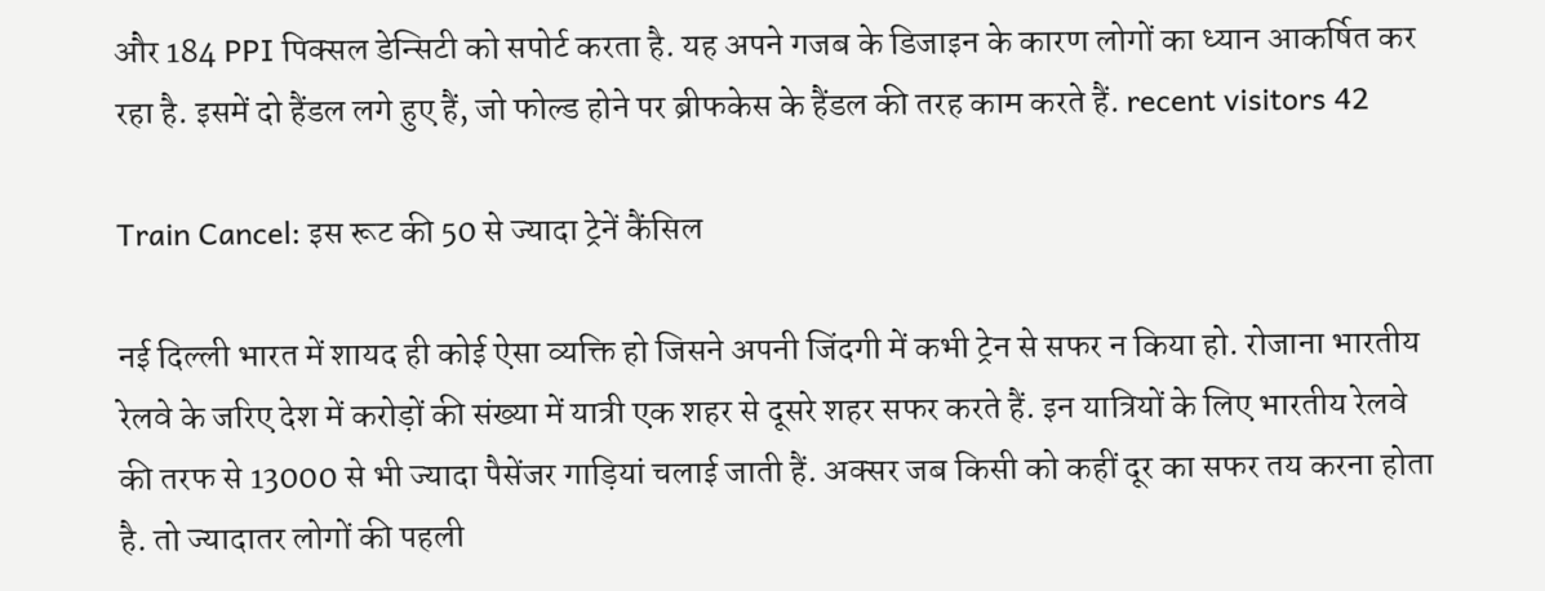और 184 PPI पिक्सल डेन्सिटी को सपोर्ट करता है. यह अपने गजब के डिजाइन के कारण लोगों का ध्यान आकर्षित कर रहा है. इसमें दो हैंडल लगे हुए हैं, जो फोल्ड होने पर ब्रीफकेस के हैंडल की तरह काम करते हैं. recent visitors 42

Train Cancel: इस रूट की 50 से ज्यादा ट्रेनें कैंसिल

नई दिल्ली भारत में शायद ही कोई ऐसा व्यक्ति हो जिसने अपनी जिंदगी में कभी ट्रेन से सफर न किया हो. रोजाना भारतीय रेलवे के जरिए देश में करोड़ों की संख्या में यात्री एक शहर से दूसरे शहर सफर करते हैं. इन यात्रियों के लिए भारतीय रेलवे की तरफ से 13000 से भी ज्यादा पैसेंजर गाड़ियां चलाई जाती हैं. अक्सर जब किसी को कहीं दूर का सफर तय करना होता है. तो ज्यादातर लोगों की पहली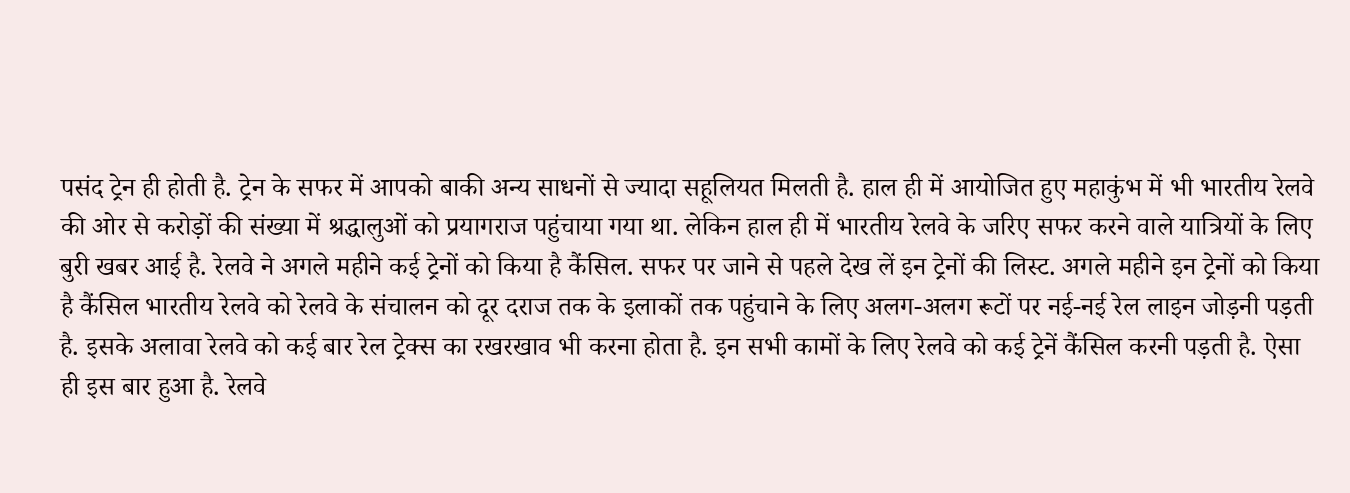पसंद ट्रेन ही होती है. ट्रेन के सफर में आपको बाकी अन्य साधनों से ज्यादा सहूलियत मिलती है. हाल ही में आयोजित हुए महाकुंभ में भी भारतीय रेलवे की ओर से करोड़ों की संख्या में श्रद्धालुओं को प्रयागराज पहुंचाया गया था. लेकिन हाल ही में भारतीय रेलवे के जरिए सफर करने वाले यात्रियों के लिए बुरी खबर आई है. रेलवे ने अगले महीने कई ट्रेनों को किया है कैंसिल. सफर पर जाने से पहले देख लें इन ट्रेनों की लिस्ट. अगले महीने इन ट्रेनों को किया है कैंसिल भारतीय रेलवे को रेलवे के संचालन को दूर दराज तक के इलाकों तक पहुंचाने के लिए अलग-अलग रूटों पर नई-नई रेल लाइन जोड़नी पड़ती है. इसके अलावा रेलवे को कई बार रेल ट्रेक्स का रखरखाव भी करना होता है. इन सभी कामों के लिए रेलवे को कई ट्रेनें कैंसिल करनी पड़ती है. ऐसा ही इस बार हुआ है. रेलवे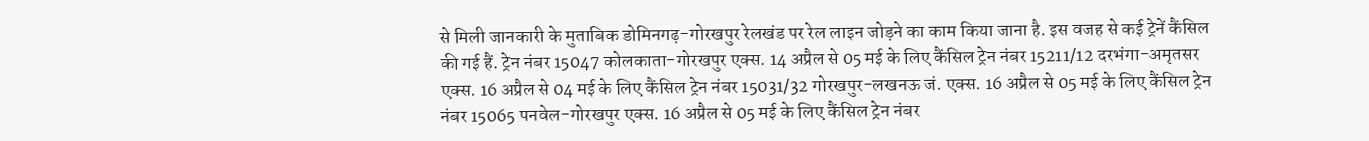से मिली जानकारी के मुताबिक डोमिनगढ़-गोरखपुर रेलखंड पर रेल लाइन जोड़ने का काम किया जाना है. इस वजह से कई ट्रेनें कैंसिल की गई हैं. ट्रेन नंबर 15047 कोलकाता-गोरखपुर एक्स. 14 अप्रैल से 05 मई के लिए कैंसिल ट्रेन नंबर 15211/12 दरभंगा-अमृतसर एक्स. 16 अप्रैल से 04 मई के लिए कैंसिल ट्रेन नंबर 15031/32 गोरखपुर-लखनऊ जं. एक्स. 16 अप्रैल से 05 मई के लिए कैंसिल ट्रेन नंबर 15065 पनवेल-गोरखपुर एक्स. 16 अप्रैल से 05 मई के लिए कैंसिल ट्रेन नंबर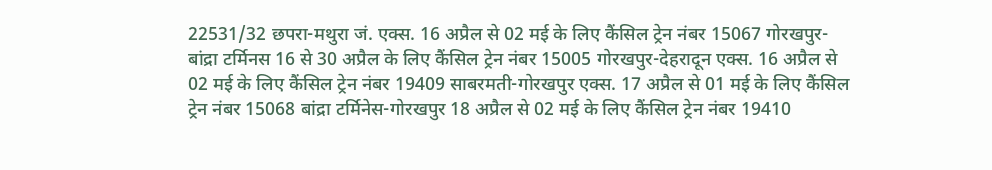22531/32 छपरा-मथुरा जं. एक्स. 16 अप्रैल से 02 मई के लिए कैंसिल ट्रेन नंबर 15067 गोरखपुर-बांद्रा टर्मिनस 16 से 30 अप्रैल के लिए कैंसिल ट्रेन नंबर 15005 गोरखपुर-देहरादून एक्स. 16 अप्रैल से 02 मई के लिए कैंसिल ट्रेन नंबर 19409 साबरमती-गोरखपुर एक्स. 17 अप्रैल से 01 मई के लिए कैंसिल ट्रेन नंबर 15068 बांद्रा टर्मिनेस-गोरखपुर 18 अप्रैल से 02 मई के लिए कैंसिल ट्रेन नंबर 19410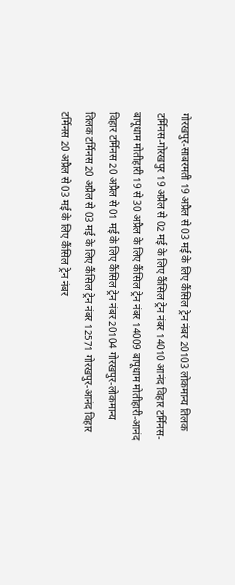गोरखपुर-साबरमती 19 अप्रैल से 03 मई के लिए कैंसिल ट्रेन नंबर 20103 लोकमान्य तिलक टर्मिनस-गोरखपुर 19 अप्रैल से 02 मई के लिए कैंसिल ट्रेन नंबर 14010 आनंद विहार टर्मिनस-बापूधाम मोतीहारी 19 से 30 अप्रैल के लिए कैंसिल ट्रेन नंबर 14009 बापूधाम मोतीहारी-आनंद विहार टर्मिनस 20 अप्रैल से 01 मई के लिए कैंसिल ट्रेन नंबर 20104 गोरखपुर-लोकमान्य तिलक टर्मिनस 20 अप्रैल से 03 मई के लिए कैंसिल ट्रेन नंबर 12571 गोरखपुर-आनंद विहार टर्मिनस 20 अप्रैल से 03 मई के लिए कैंसिल ट्रेन नंबर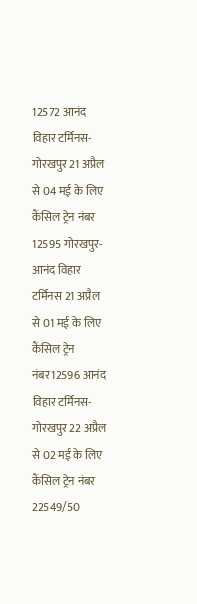12572 आनंद विहार टर्मिनस-गोरखपुर 21 अप्रैल से 04 मई के लिए कैंसिल ट्रेन नंबर 12595 गोरखपुर-आनंद विहार टर्मिनस 21 अप्रैल से 01 मई के लिए कैंसिल ट्रेन नंबर12596 आनंद विहार टर्मिनस-गोरखपुर 22 अप्रैल से 02 मई के लिए कैंसिल ट्रेन नंबर 22549/50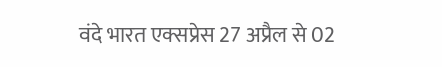वंदे भारत एक्सप्रेस 27 अप्रैल से 02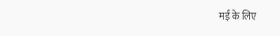मई के लिए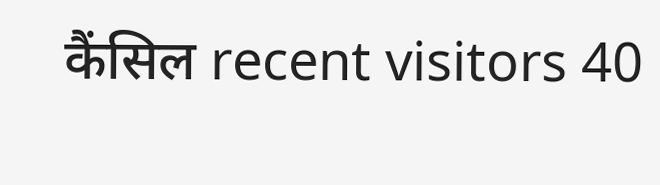कैंसिल recent visitors 40